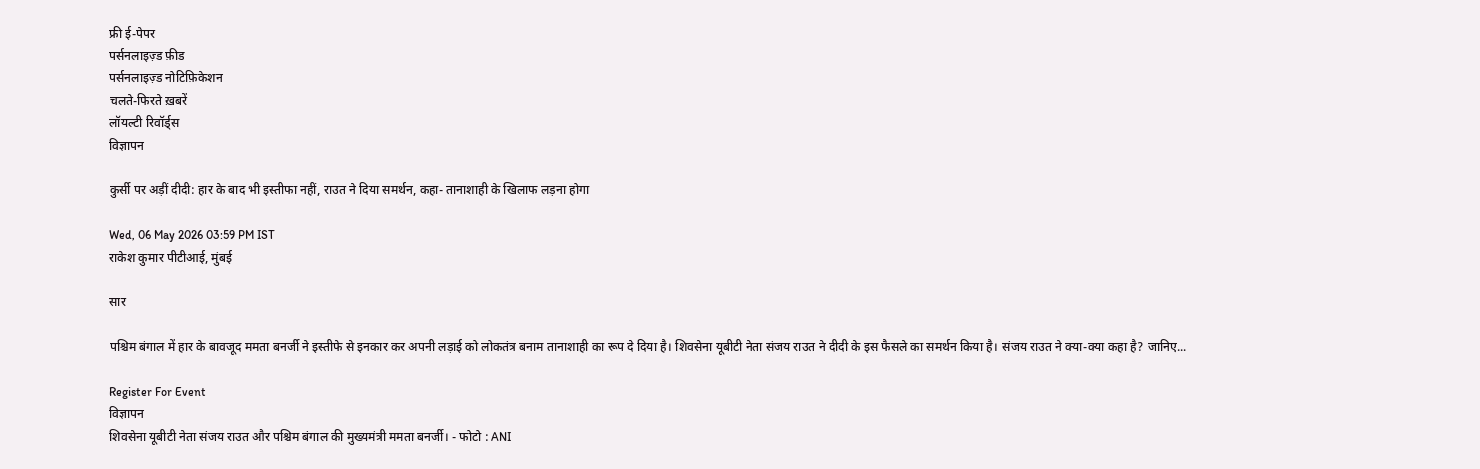फ्री ई-पेपर
पर्सनलाइज़्ड फ़ीड
पर्सनलाइज़्ड नोटिफ़िकेशन
चलते-फिरते ख़बरें
लॉयल्टी रिवॉर्ड्स
विज्ञापन

कुर्सी पर अड़ीं दीदी: हार के बाद भी इस्तीफा नहीं, राउत ने दिया समर्थन, कहा- तानाशाही के खिलाफ लड़ना होगा

Wed, 06 May 2026 03:59 PM IST
राकेश कुमार पीटीआई, मुंबई

सार

पश्चिम बंगाल में हार के बावजूद ममता बनर्जी ने इस्तीफे से इनकार कर अपनी लड़ाई को लोकतंत्र बनाम तानाशाही का रूप दे दिया है। शिवसेना यूबीटी नेता संजय राउत ने दीदी के इस फैसले का समर्थन किया है। संजय राउत ने क्या-क्या कहा है? जानिए...

Register For Event
विज्ञापन
शिवसेना यूबीटी नेता संजय राउत और पश्चिम बंगाल की मुख्यमंत्री ममता बनर्जी। - फोटो : ANI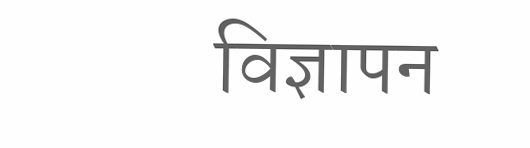विज्ञापन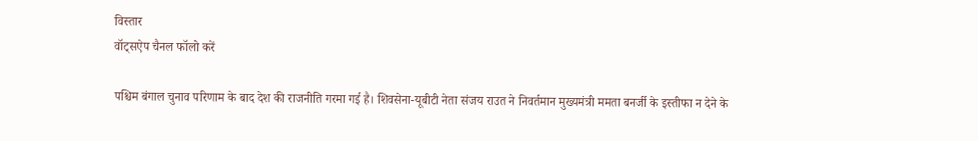विस्तार
वॉट्सऐप चैनल फॉलो करें

पश्चिम बंगाल चुनाव परिणाम के बाद देश की राजनीति गरमा गई है। शिवसेना-यूबीटी नेता संजय राउत ने निवर्तमान मुख्यमंत्री ममता बनर्जी के इस्तीफा न देने के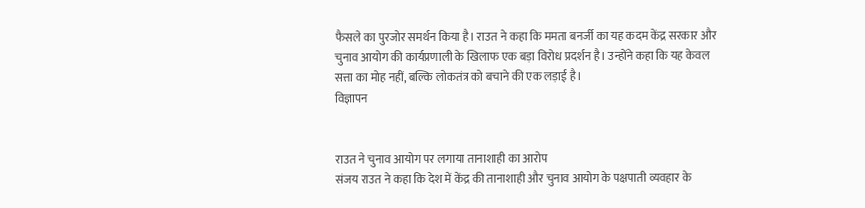फैसले का पुरजोर समर्थन किया है। राउत ने कहा कि ममता बनर्जी का यह कदम केंद्र सरकार और चुनाव आयोग की कार्यप्रणाली के खिलाफ एक बड़ा विरोध प्रदर्शन है। उन्होंने कहा कि यह केवल सत्ता का मोह नहीं, बल्कि लोकतंत्र को बचाने की एक लड़ाई है।
विज्ञापन


राउत ने चुनाव आयोग पर लगाया तानाशाही का आरोप
संजय राउत ने कहा कि देश में केंद्र की तानाशाही और चुनाव आयोग के पक्षपाती व्यवहार के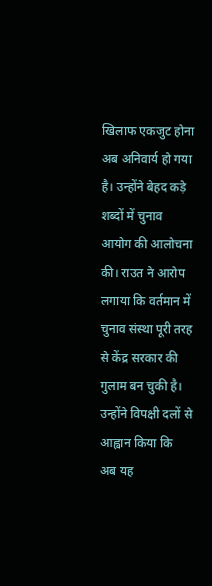खिलाफ एकजुट होना अब अनिवार्य हो गया है। उन्होंने बेहद कड़े शब्दों में चुनाव आयोग की आलोचना की। राउत ने आरोप लगाया कि वर्तमान में चुनाव संस्था पूरी तरह से केंद्र सरकार की गुलाम बन चुकी है। उन्होंने विपक्षी दलों से आह्वान किया कि अब यह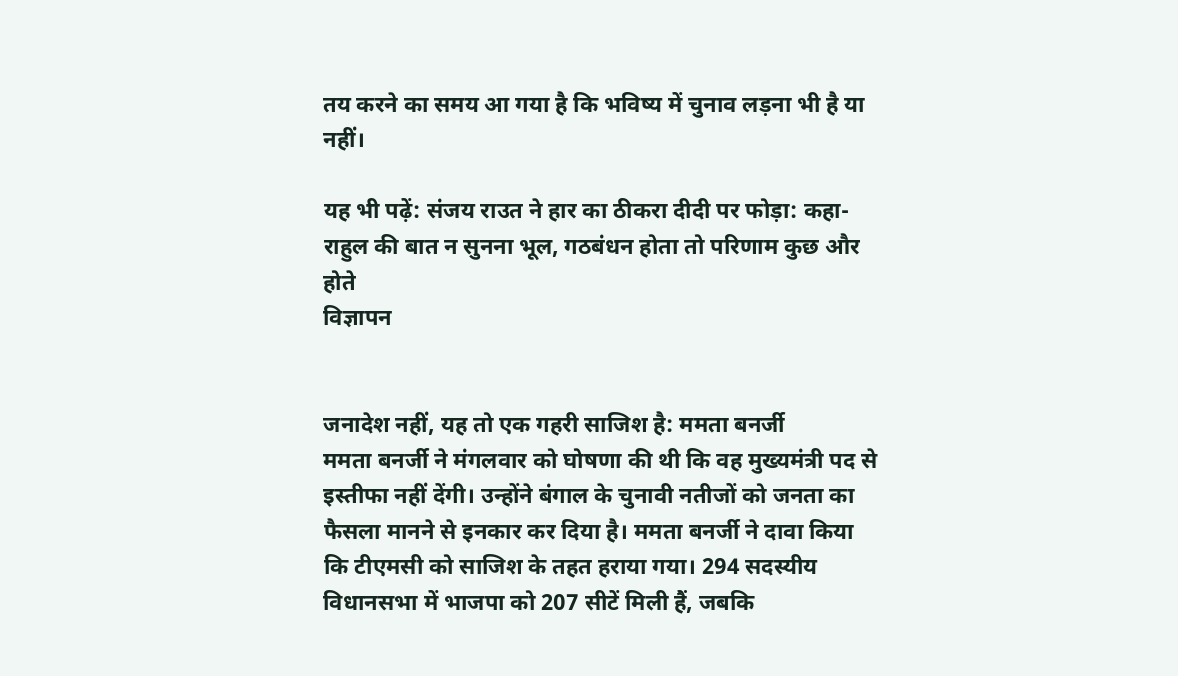तय करने का समय आ गया है कि भविष्य में चुनाव लड़ना भी है या नहीं।

यह भी पढ़ें: संजय राउत ने हार का ठीकरा दीदी पर फोड़ा: कहा- राहुल की बात न सुनना भूल, गठबंधन होता तो परिणाम कुछ और होते
विज्ञापन


जनादेश नहीं, यह तो एक गहरी साजिश है: ममता बनर्जी
ममता बनर्जी ने मंगलवार को घोषणा की थी कि वह मुख्यमंत्री पद से इस्तीफा नहीं देंगी। उन्होंने बंगाल के चुनावी नतीजों को जनता का फैसला मानने से इनकार कर दिया है। ममता बनर्जी ने दावा किया कि टीएमसी को साजिश के तहत हराया गया। 294 सदस्यीय विधानसभा में भाजपा को 207 सीटें मिली हैं, जबकि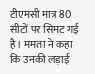टीएमसी मात्र 80 सीटों पर सिमट गई है। ममता ने कहा कि उनकी लड़ाई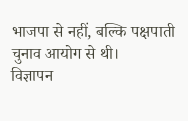भाजपा से नहीं, बल्कि पक्षपाती चुनाव आयोग से थी।
विज्ञापन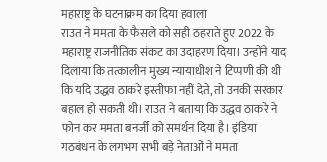महाराष्ट्र के घटनाक्रम का दिया हवाला
राउत ने ममता के फैसले को सही ठहराते हुए 2022 के महाराष्ट्र राजनीतिक संकट का उदाहरण दिया। उन्होंने याद दिलाया कि तत्कालीन मुख्य न्यायाधीश ने टिप्पणी की थी कि यदि उद्धव ठाकरे इस्तीफा नहीं देते, तो उनकी सरकार बहाल हो सकती थी। राउत ने बताया कि उद्धव ठाकरे ने फोन कर ममता बनर्जी को समर्थन दिया है। इंडिया गठबंधन के लगभग सभी बड़े नेताओं ने ममता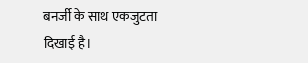बनर्जी के साथ एकजुटता दिखाई है।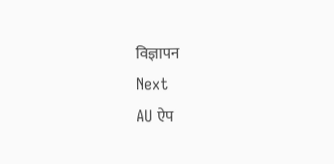विज्ञापन
Next
AU ऐप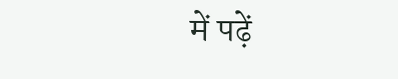में पढ़ें